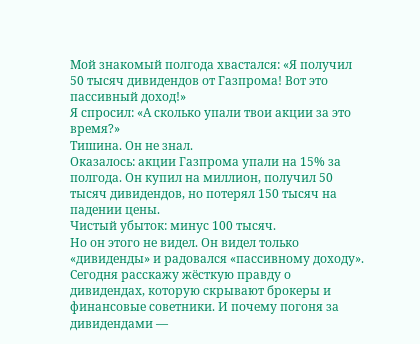Мой знакомый полгода хвастался: «Я получил 50 тысяч дивидендов от Газпрома! Вот это пассивный доход!»
Я спросил: «А сколько упали твои акции за это время?»
Тишина. Он не знал.
Оказалось: акции Газпрома упали на 15% за полгода. Он купил на миллион, получил 50 тысяч дивидендов, но потерял 150 тысяч на падении цены.
Чистый убыток: минус 100 тысяч.
Но он этого не видел. Он видел только «дивиденды» и радовался «пассивному доходу».
Сегодня расскажу жёсткую правду о дивидендах, которую скрывают брокеры и финансовые советники. И почему погоня за дивидендами —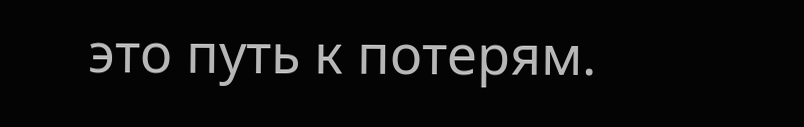это путь к потерям.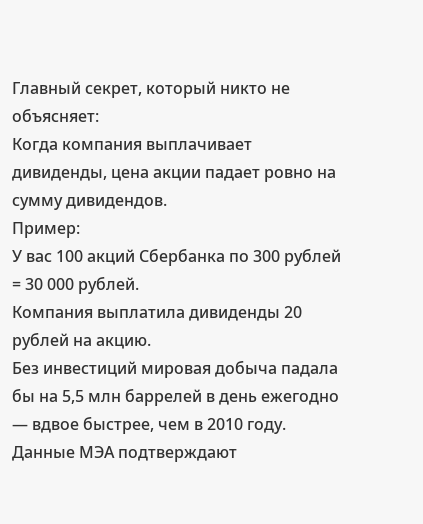Главный секрет, который никто не объясняет:
Когда компания выплачивает дивиденды, цена акции падает ровно на сумму дивидендов.
Пример:
У вас 100 акций Сбербанка по 300 рублей = 30 000 рублей.
Компания выплатила дивиденды 20 рублей на акцию.
Без инвестиций мировая добыча падала бы на 5,5 млн баррелей в день ежегодно — вдвое быстрее, чем в 2010 году. Данные МЭА подтверждают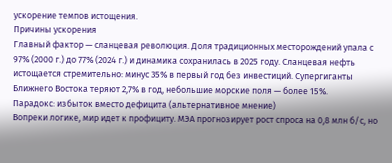ускорение темпов истощения.
Причины ускорения
Главный фактор — сланцевая революция. Доля традиционных месторождений упала с 97% (2000 г.) до 77% (2024 г.) и динамика сохранилась в 2025 году. Сланцевая нефть истощается стремительно: минус 35% в первый год без инвестиций. Супергиганты Ближнего Востока теряют 2,7% в год, небольшие морские поля — более 15%.
Парадокс: избыток вместо дефицита (альтернативное мнение)
Вопреки логике, мир идет к профициту. МЭА прогнозирует рост спроса на 0,8 млн б/с, но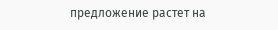предложение растет на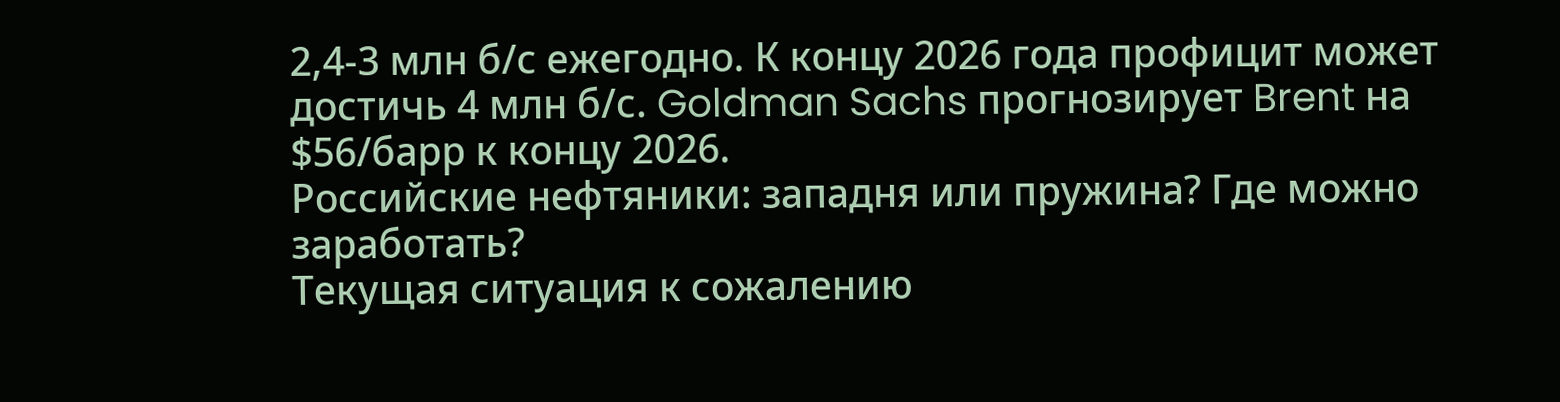2,4-3 млн б/с ежегодно. К концу 2026 года профицит может достичь 4 млн б/с. Goldman Sachs прогнозирует Brent на $56/барр к концу 2026.
Российские нефтяники: западня или пружина? Где можно заработать?
Текущая ситуация к сожалению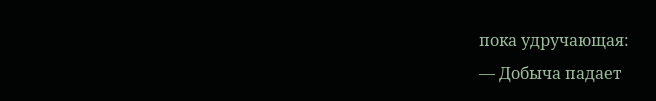пока удручающая:
— Добыча падает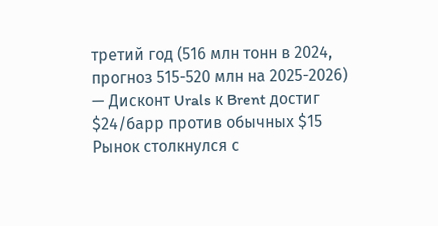третий год (516 млн тонн в 2024, прогноз 515-520 млн на 2025-2026)
— Дисконт Urals к Brent достиг $24/барр против обычных $15
Рынок столкнулся с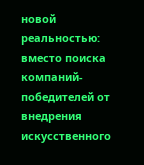новой реальностью: вместо поиска компаний-победителей от внедрения искусственного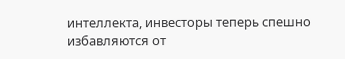интеллекта, инвесторы теперь спешно избавляются от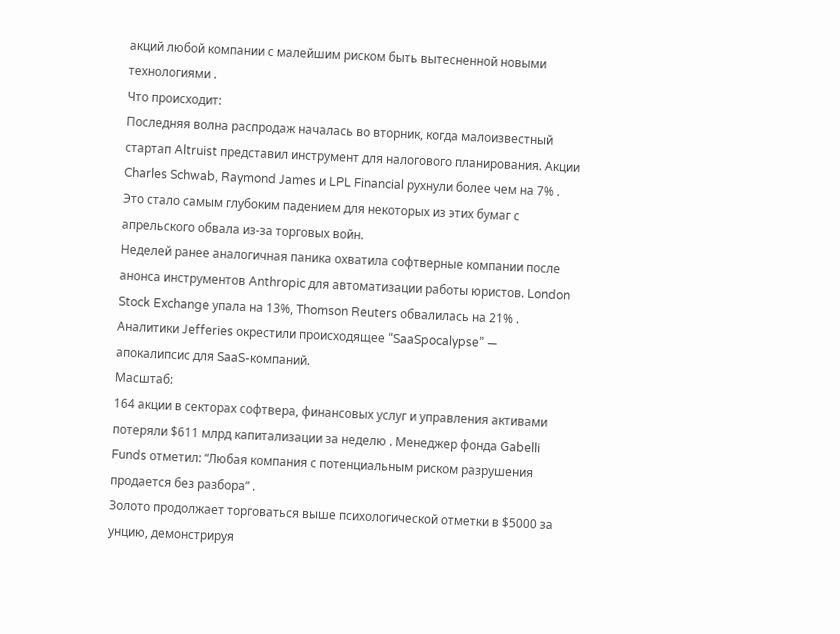акций любой компании с малейшим риском быть вытесненной новыми технологиями .
Что происходит:
Последняя волна распродаж началась во вторник, когда малоизвестный стартап Altruist представил инструмент для налогового планирования. Акции Charles Schwab, Raymond James и LPL Financial рухнули более чем на 7% . Это стало самым глубоким падением для некоторых из этих бумаг с апрельского обвала из-за торговых войн.
Неделей ранее аналогичная паника охватила софтверные компании после анонса инструментов Anthropic для автоматизации работы юристов. London Stock Exchange упала на 13%, Thomson Reuters обвалилась на 21% . Аналитики Jefferies окрестили происходящее “SaaSpocalypse” — апокалипсис для SaaS-компаний.
Масштаб:
164 акции в секторах софтвера, финансовых услуг и управления активами потеряли $611 млрд капитализации за неделю . Менеджер фонда Gabelli Funds отметил: “Любая компания с потенциальным риском разрушения продается без разбора” .
Золото продолжает торговаться выше психологической отметки в $5000 за унцию, демонстрируя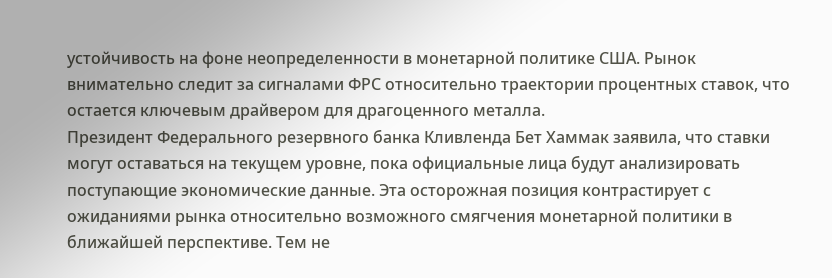устойчивость на фоне неопределенности в монетарной политике США. Рынок внимательно следит за сигналами ФРС относительно траектории процентных ставок, что остается ключевым драйвером для драгоценного металла.
Президент Федерального резервного банка Кливленда Бет Хаммак заявила, что ставки могут оставаться на текущем уровне, пока официальные лица будут анализировать поступающие экономические данные. Эта осторожная позиция контрастирует с ожиданиями рынка относительно возможного смягчения монетарной политики в ближайшей перспективе. Тем не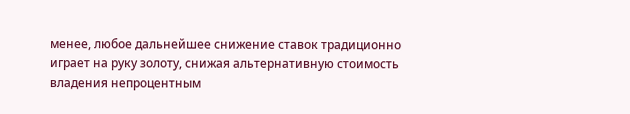менее, любое дальнейшее снижение ставок традиционно играет на руку золоту, снижая альтернативную стоимость владения непроцентным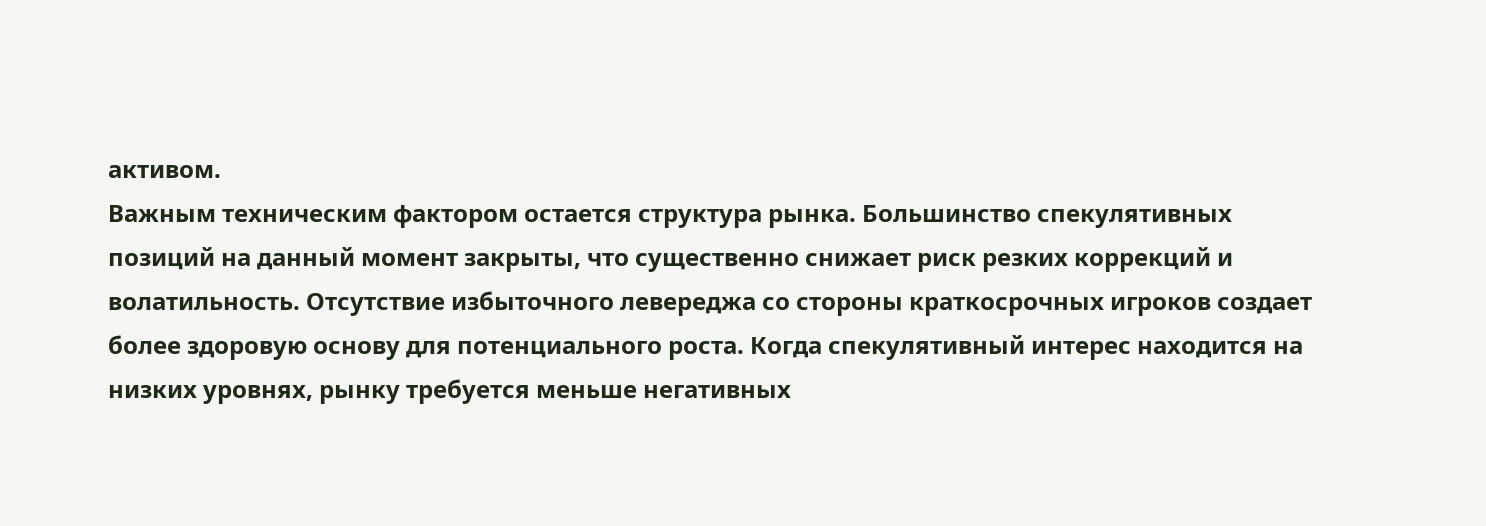активом.
Важным техническим фактором остается структура рынка. Большинство спекулятивных позиций на данный момент закрыты, что существенно снижает риск резких коррекций и волатильность. Отсутствие избыточного левереджа со стороны краткосрочных игроков создает более здоровую основу для потенциального роста. Когда спекулятивный интерес находится на низких уровнях, рынку требуется меньше негативных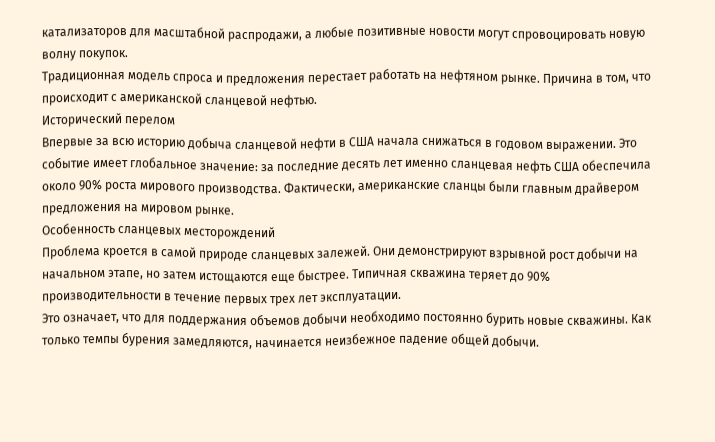катализаторов для масштабной распродажи, а любые позитивные новости могут спровоцировать новую волну покупок.
Традиционная модель спроса и предложения перестает работать на нефтяном рынке. Причина в том, что происходит с американской сланцевой нефтью.
Исторический перелом
Впервые за всю историю добыча сланцевой нефти в США начала снижаться в годовом выражении. Это событие имеет глобальное значение: за последние десять лет именно сланцевая нефть США обеспечила около 90% роста мирового производства. Фактически, американские сланцы были главным драйвером предложения на мировом рынке.
Особенность сланцевых месторождений
Проблема кроется в самой природе сланцевых залежей. Они демонстрируют взрывной рост добычи на начальном этапе, но затем истощаются еще быстрее. Типичная скважина теряет до 90% производительности в течение первых трех лет эксплуатации.
Это означает, что для поддержания объемов добычи необходимо постоянно бурить новые скважины. Как только темпы бурения замедляются, начинается неизбежное падение общей добычи.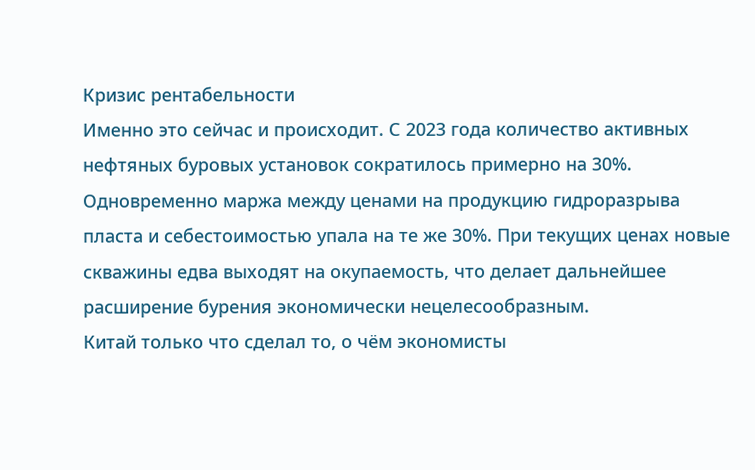Кризис рентабельности
Именно это сейчас и происходит. С 2023 года количество активных нефтяных буровых установок сократилось примерно на 30%. Одновременно маржа между ценами на продукцию гидроразрыва пласта и себестоимостью упала на те же 30%. При текущих ценах новые скважины едва выходят на окупаемость, что делает дальнейшее расширение бурения экономически нецелесообразным.
Китай только что сделал то, о чём экономисты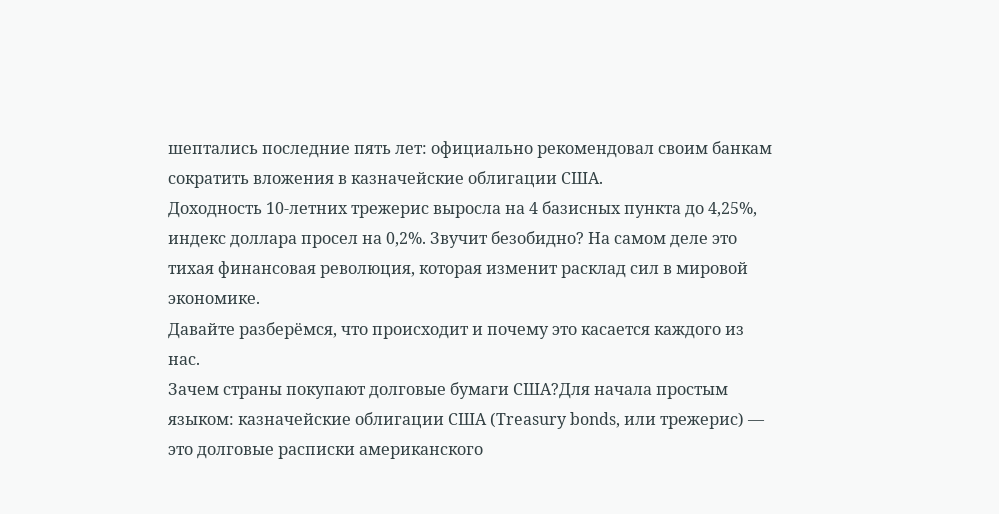шептались последние пять лет: официально рекомендовал своим банкам сократить вложения в казначейские облигации США.
Доходность 10-летних трежерис выросла на 4 базисных пункта до 4,25%, индекс доллара просел на 0,2%. Звучит безобидно? На самом деле это тихая финансовая революция, которая изменит расклад сил в мировой экономике.
Давайте разберёмся, что происходит и почему это касается каждого из нас.
Зачем страны покупают долговые бумаги США?Для начала простым языком: казначейские облигации США (Treasury bonds, или трежерис) — это долговые расписки американского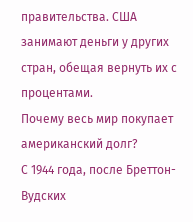правительства. США занимают деньги у других стран, обещая вернуть их с процентами.
Почему весь мир покупает американский долг?
С 1944 года, после Бреттон-Вудских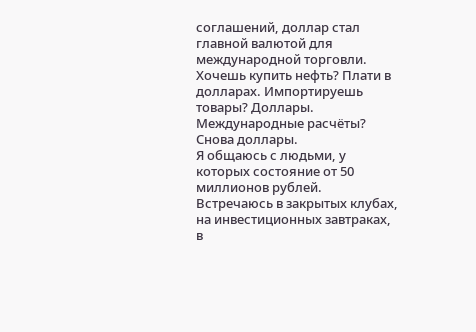соглашений, доллар стал главной валютой для международной торговли. Хочешь купить нефть? Плати в долларах. Импортируешь товары? Доллары. Международные расчёты? Снова доллары.
Я общаюсь с людьми, у которых состояние от 50 миллионов рублей. Встречаюсь в закрытых клубах, на инвестиционных завтраках, в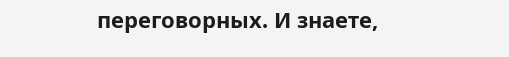переговорных. И знаете,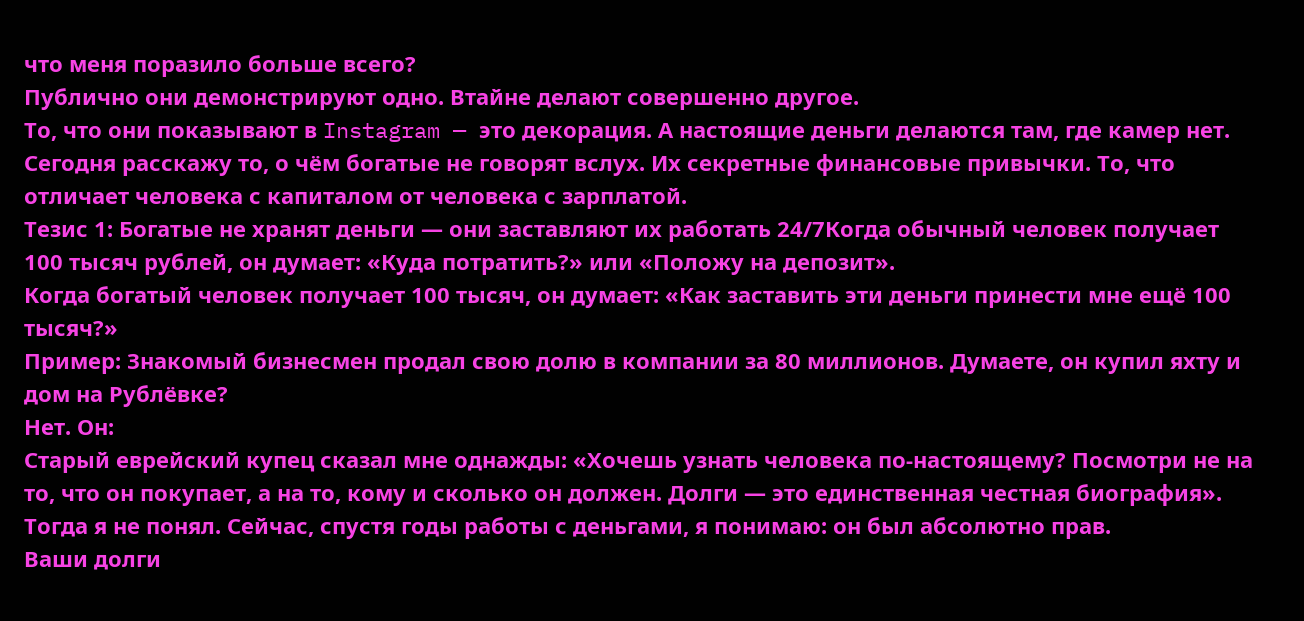что меня поразило больше всего?
Публично они демонстрируют одно. Втайне делают совершенно другое.
То, что они показывают в Instagram — это декорация. А настоящие деньги делаются там, где камер нет.
Сегодня расскажу то, о чём богатые не говорят вслух. Их секретные финансовые привычки. То, что отличает человека с капиталом от человека с зарплатой.
Тезис 1: Богатые не хранят деньги — они заставляют их работать 24/7Когда обычный человек получает 100 тысяч рублей, он думает: «Куда потратить?» или «Положу на депозит».
Когда богатый человек получает 100 тысяч, он думает: «Как заставить эти деньги принести мне ещё 100 тысяч?»
Пример: Знакомый бизнесмен продал свою долю в компании за 80 миллионов. Думаете, он купил яхту и дом на Рублёвке?
Нет. Он:
Старый еврейский купец сказал мне однажды: «Хочешь узнать человека по-настоящему? Посмотри не на то, что он покупает, а на то, кому и сколько он должен. Долги — это единственная честная биография».
Тогда я не понял. Сейчас, спустя годы работы с деньгами, я понимаю: он был абсолютно прав.
Ваши долги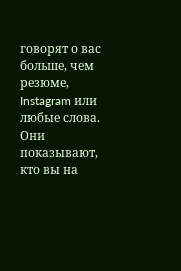говорят о вас больше, чем резюме, Instagram или любые слова. Они показывают, кто вы на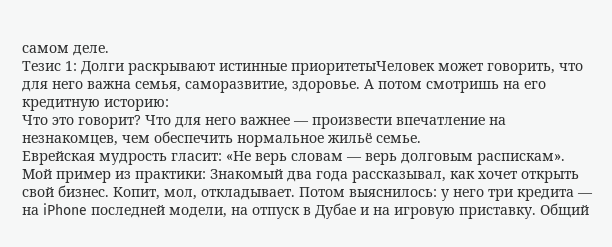самом деле.
Тезис 1: Долги раскрывают истинные приоритетыЧеловек может говорить, что для него важна семья, саморазвитие, здоровье. А потом смотришь на его кредитную историю:
Что это говорит? Что для него важнее — произвести впечатление на незнакомцев, чем обеспечить нормальное жильё семье.
Еврейская мудрость гласит: «Не верь словам — верь долговым распискам».
Мой пример из практики: Знакомый два года рассказывал, как хочет открыть свой бизнес. Копит, мол, откладывает. Потом выяснилось: у него три кредита — на iPhone последней модели, на отпуск в Дубае и на игровую приставку. Общий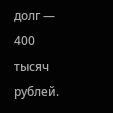долг — 400 тысяч рублей.